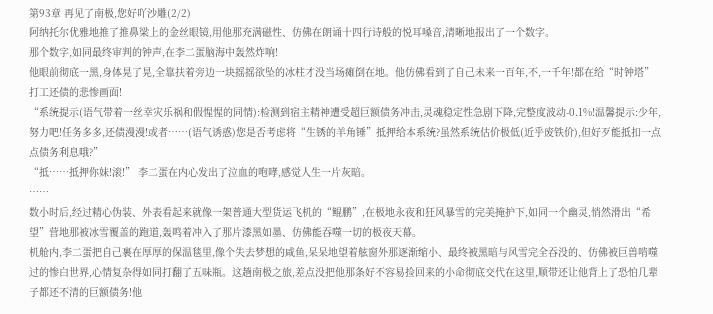第93章 再见了南极,您好吖沙雕(2/2)
阿纳托尔优雅地推了推鼻梁上的金丝眼镜,用他那充满磁性、仿佛在朗诵十四行诗般的悦耳嗓音,清晰地报出了一个数字。
那个数字,如同最终审判的钟声,在李二蛋脑海中轰然炸响!
他眼前彻底一黑,身体晃了晃,全靠扶着旁边一块摇摇欲坠的冰柱才没当场瘫倒在地。他仿佛看到了自己未来一百年,不,一千年!都在给“时钟塔”打工还债的悲惨画面!
“系统提示(语气带着一丝幸灾乐祸和假惺惺的同情):检测到宿主精神遭受超巨额债务冲击,灵魂稳定性急剧下降,完整度波动-0.1%!温馨提示:少年,努力吧!任务多多,还债漫漫!或者……(语气诱惑)您是否考虑将“生锈的羊角锤”抵押给本系统?虽然系统估价极低(近乎废铁价),但好歹能抵扣一点点债务利息哦?”
“抵……抵押你妹!滚!” 李二蛋在内心发出了泣血的咆哮,感觉人生一片灰暗。
……
数小时后,经过精心伪装、外表看起来就像一架普通大型货运飞机的“鲲鹏”,在极地永夜和狂风暴雪的完美掩护下,如同一个幽灵,悄然滑出“希望”营地那被冰雪覆盖的跑道,轰鸣着冲入了那片漆黑如墨、仿佛能吞噬一切的极夜天幕。
机舱内,李二蛋把自己裹在厚厚的保温毯里,像个失去梦想的咸鱼,呆呆地望着舷窗外那逐渐缩小、最终被黑暗与风雪完全吞没的、仿佛被巨兽啃噬过的惨白世界,心情复杂得如同打翻了五味瓶。这趟南极之旅,差点没把他那条好不容易捡回来的小命彻底交代在这里,顺带还让他背上了恐怕几辈子都还不清的巨额债务!他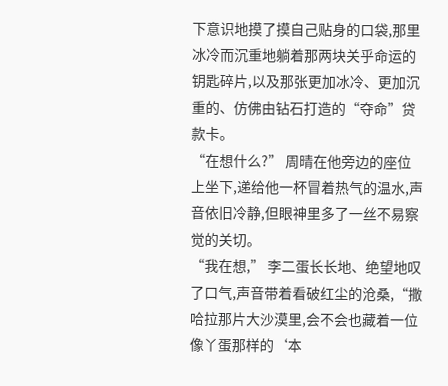下意识地摸了摸自己贴身的口袋,那里冰冷而沉重地躺着那两块关乎命运的钥匙碎片,以及那张更加冰冷、更加沉重的、仿佛由钻石打造的“夺命”贷款卡。
“在想什么?” 周晴在他旁边的座位上坐下,递给他一杯冒着热气的温水,声音依旧冷静,但眼神里多了一丝不易察觉的关切。
“我在想,” 李二蛋长长地、绝望地叹了口气,声音带着看破红尘的沧桑,“撒哈拉那片大沙漠里,会不会也藏着一位像丫蛋那样的‘本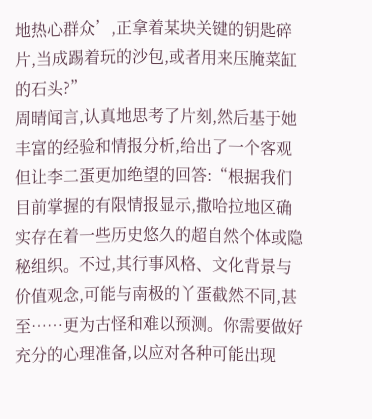地热心群众’,正拿着某块关键的钥匙碎片,当成踢着玩的沙包,或者用来压腌菜缸的石头?”
周晴闻言,认真地思考了片刻,然后基于她丰富的经验和情报分析,给出了一个客观但让李二蛋更加绝望的回答:“根据我们目前掌握的有限情报显示,撒哈拉地区确实存在着一些历史悠久的超自然个体或隐秘组织。不过,其行事风格、文化背景与价值观念,可能与南极的丫蛋截然不同,甚至……更为古怪和难以预测。你需要做好充分的心理准备,以应对各种可能出现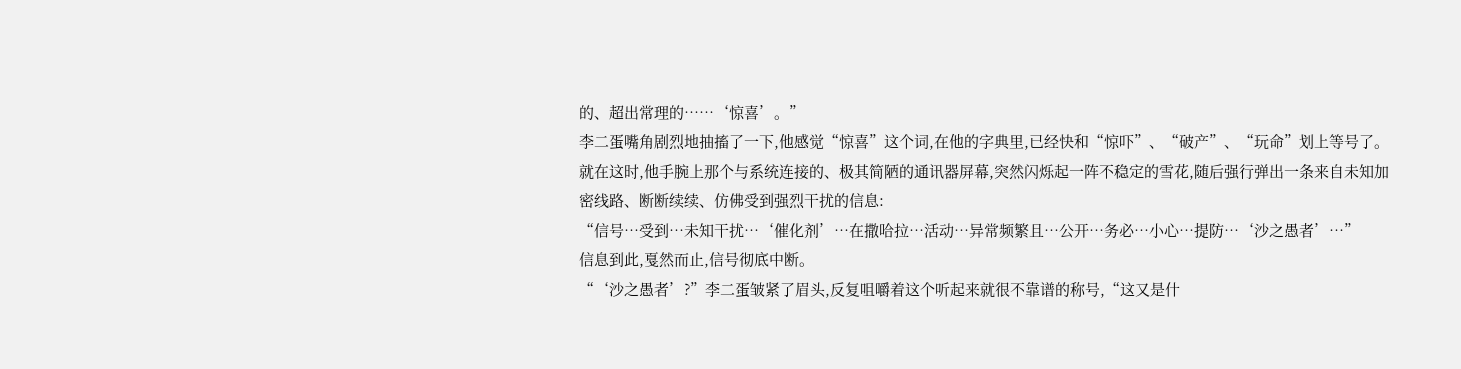的、超出常理的……‘惊喜’。”
李二蛋嘴角剧烈地抽搐了一下,他感觉“惊喜”这个词,在他的字典里,已经快和“惊吓”、“破产”、“玩命”划上等号了。
就在这时,他手腕上那个与系统连接的、极其简陋的通讯器屏幕,突然闪烁起一阵不稳定的雪花,随后强行弹出一条来自未知加密线路、断断续续、仿佛受到强烈干扰的信息:
“信号…受到…未知干扰…‘催化剂’…在撒哈拉…活动…异常频繁且…公开…务必…小心…提防…‘沙之愚者’…”
信息到此,戛然而止,信号彻底中断。
“‘沙之愚者’?”李二蛋皱紧了眉头,反复咀嚼着这个听起来就很不靠谱的称号,“这又是什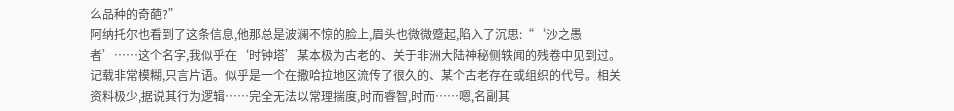么品种的奇葩?”
阿纳托尔也看到了这条信息,他那总是波澜不惊的脸上,眉头也微微蹙起,陷入了沉思:“‘沙之愚者’……这个名字,我似乎在‘时钟塔’某本极为古老的、关于非洲大陆神秘侧轶闻的残卷中见到过。记载非常模糊,只言片语。似乎是一个在撒哈拉地区流传了很久的、某个古老存在或组织的代号。相关资料极少,据说其行为逻辑……完全无法以常理揣度,时而睿智,时而……嗯,名副其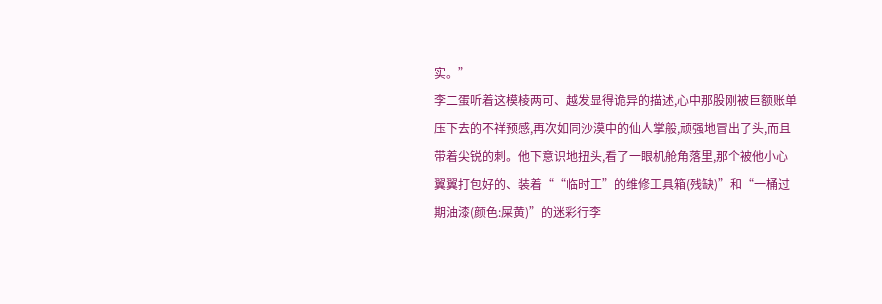实。”
李二蛋听着这模棱两可、越发显得诡异的描述,心中那股刚被巨额账单压下去的不祥预感,再次如同沙漠中的仙人掌般,顽强地冒出了头,而且带着尖锐的刺。他下意识地扭头,看了一眼机舱角落里,那个被他小心翼翼打包好的、装着““临时工”的维修工具箱(残缺)”和“一桶过期油漆(颜色:屎黄)”的迷彩行李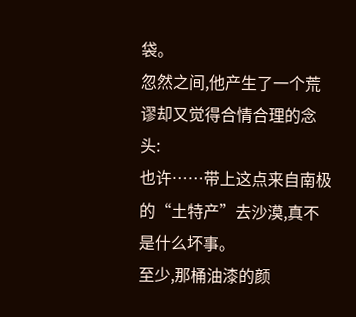袋。
忽然之间,他产生了一个荒谬却又觉得合情合理的念头:
也许……带上这点来自南极的“土特产”去沙漠,真不是什么坏事。
至少,那桶油漆的颜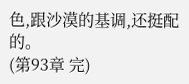色,跟沙漠的基调,还挺配的。
(第93章 完)